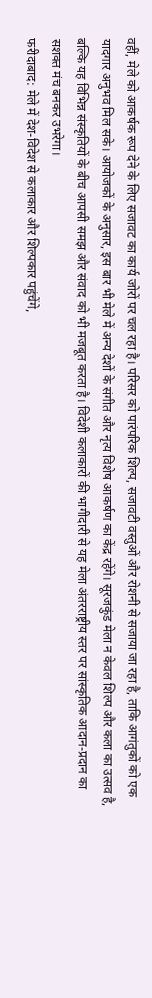वहीं, मेले को आकर्षक रूप देने के लिए सजावट का कार्य जोरों पर चल रहा है। परिसर को पारंपरिक शिल्प, सजावटी वस्तुओं और रोशनी से सजाया जा रहा है, ताकि आगंतुकों को एक यादगार अनुभव मिल सके। आयोजकों के अनुसार, इस बार भी मेले में अन्य देशों के संगीत और नृत्य विशेष आकर्षण का केंद्र रहेंगे। सूरजकुंड मेला न केवल शिल्प और कला का उत्सव है, बल्कि यह विभिन्न संस्कृतियों के बीच आपसी समझ और संवाद को भी मजबूत करता है। विदेशी कलाकारों की भागीदारी से यह मेला अंतरराष्ट्रीय स्तर पर सांस्कृतिक आदान-प्रदान का सशक्त मंच बनकर उभरेगा।
फरीदाबाद: मेले में देश-विदेश से कलाकार और शिल्पकार पहुंचेंगे,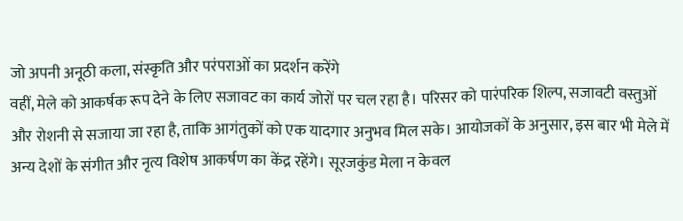जो अपनी अनूठी कला, संस्कृति और परंपराओं का प्रदर्शन करेंगे
वहीं, मेले को आकर्षक रूप देने के लिए सजावट का कार्य जोरों पर चल रहा है। परिसर को पारंपरिक शिल्प, सजावटी वस्तुओं और रोशनी से सजाया जा रहा है, ताकि आगंतुकों को एक यादगार अनुभव मिल सके। आयोजकों के अनुसार, इस बार भी मेले में अन्य देशों के संगीत और नृत्य विशेष आकर्षण का केंद्र रहेंगे। सूरजकुंड मेला न केवल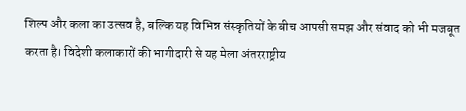शिल्प और कला का उत्सव है, बल्कि यह विभिन्न संस्कृतियों के बीच आपसी समझ और संवाद को भी मजबूत करता है। विदेशी कलाकारों की भागीदारी से यह मेला अंतरराष्ट्रीय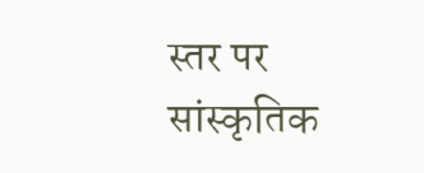स्तर पर सांस्कृतिक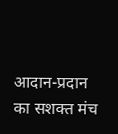आदान-प्रदान का सशक्त मंच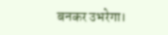बनकर उभरेगा।